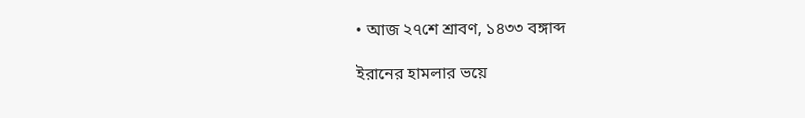• আজ ২৭শে শ্রাবণ, ১৪৩৩ বঙ্গাব্দ

ইরানের হামলার ভয়ে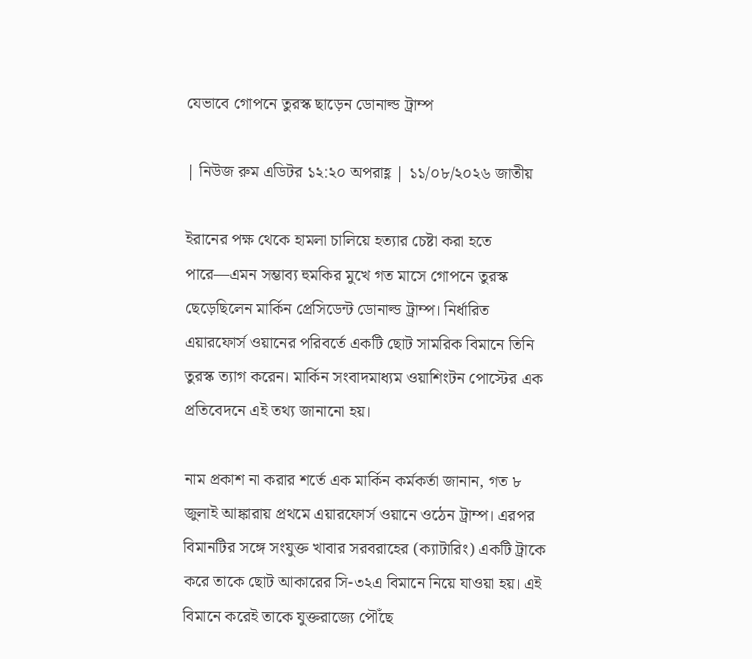যেভাবে গোপনে তুরস্ক ছাড়েন ডোনাল্ড ট্রাম্প

| নিউজ রুম এডিটর ১২:২০ অপরাহ্ণ | ১১/০৮/২০২৬ জাতীয়

ইরানের পক্ষ থেকে হামলা চালিয়ে হত্যার চেষ্টা করা হতে পারে—এমন সম্ভাব্য হুমকির মুখে গত মাসে গোপনে তুরস্ক ছেড়েছিলেন মার্কিন প্রেসিডেন্ট ডোনাল্ড ট্রাম্প। নির্ধারিত এয়ারফোর্স ওয়ানের পরিবর্তে একটি ছোট সামরিক বিমানে তিনি তুরস্ক ত্যাগ করেন। মার্কিন সংবাদমাধ্যম ওয়াশিংটন পোস্টের এক প্রতিবেদনে এই তথ্য জানানো হয়।

নাম প্রকাশ না করার শর্তে এক মার্কিন কর্মকর্তা জানান, গত ৮ জুলাই আঙ্কারায় প্রথমে এয়ারফোর্স ওয়ানে ওঠেন ট্রাম্প। এরপর বিমানটির সঙ্গে সংযুক্ত খাবার সরবরাহের (ক্যাটারিং) একটি ট্রাকে করে তাকে ছোট আকারের সি-৩২এ বিমানে নিয়ে যাওয়া হয়। এই বিমানে করেই তাকে যুক্তরাজ্যে পৌঁছে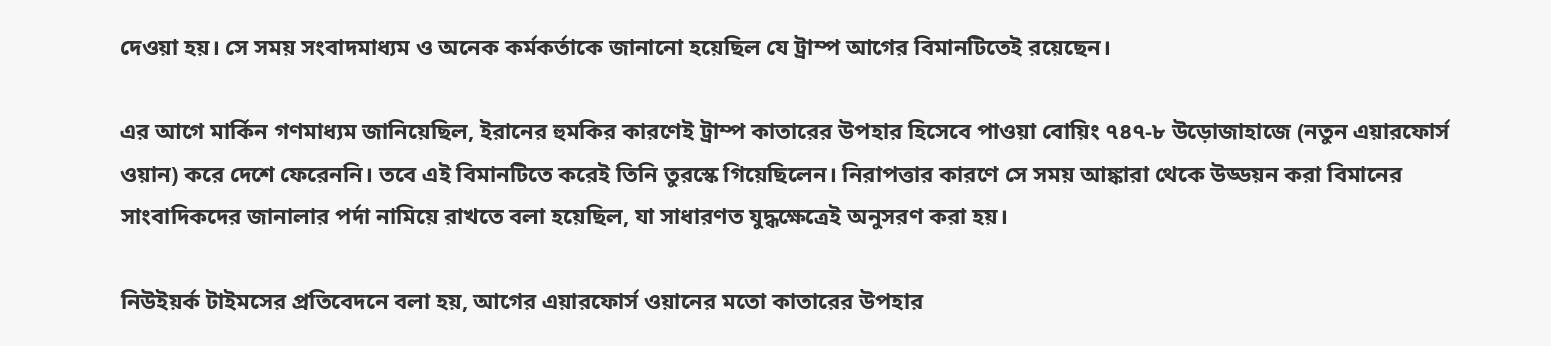দেওয়া হয়। সে সময় সংবাদমাধ্যম ও অনেক কর্মকর্তাকে জানানো হয়েছিল যে ট্রাম্প আগের বিমানটিতেই রয়েছেন।

এর আগে মার্কিন গণমাধ্যম জানিয়েছিল, ইরানের হুমকির কারণেই ট্রাম্প কাতারের উপহার হিসেবে পাওয়া বোয়িং ৭৪৭-৮ উড়োজাহাজে (নতুন এয়ারফোর্স ওয়ান) করে দেশে ফেরেননি। তবে এই বিমানটিতে করেই তিনি তুরস্কে গিয়েছিলেন। নিরাপত্তার কারণে সে সময় আঙ্কারা থেকে উড্ডয়ন করা বিমানের সাংবাদিকদের জানালার পর্দা নামিয়ে রাখতে বলা হয়েছিল, যা সাধারণত যুদ্ধক্ষেত্রেই অনুসরণ করা হয়।

নিউইয়র্ক টাইমসের প্রতিবেদনে বলা হয়, আগের এয়ারফোর্স ওয়ানের মতো কাতারের উপহার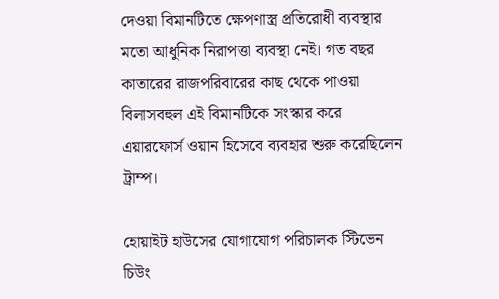দেওয়া বিমানটিতে ক্ষেপণাস্ত্র প্রতিরোধী ব্যবস্থার মতো আধুনিক নিরাপত্তা ব্যবস্থা নেই। গত বছর কাতারের রাজপরিবারের কাছ থেকে পাওয়া বিলাসবহুল এই বিমানটিকে সংস্কার করে এয়ারফোর্স ওয়ান হিসেবে ব্যবহার শুরু করেছিলেন ট্রাম্প।

হোয়াইট হাউসের যোগাযোগ পরিচালক স্টিভেন চিউং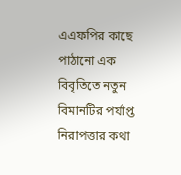এএফপির কাছে পাঠানো এক বিবৃতিতে নতুন বিমানটির পর্যাপ্ত নিরাপত্তার কথা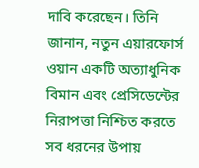দাবি করেছেন। তিনি জানান, নতুন এয়ারফোর্স ওয়ান একটি অত্যাধুনিক বিমান এবং প্রেসিডেন্টের নিরাপত্তা নিশ্চিত করতে সব ধরনের উপায়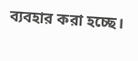ব্যবহার করা হচ্ছে।